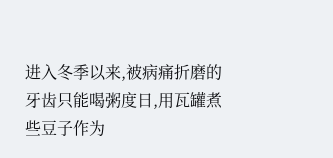进入冬季以来,被病痛折磨的牙齿只能喝粥度日,用瓦罐煮些豆子作为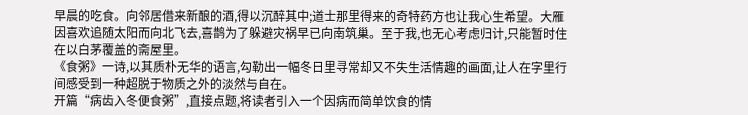早晨的吃食。向邻居借来新酿的酒,得以沉醉其中;道士那里得来的奇特药方也让我心生希望。大雁因喜欢追随太阳而向北飞去,喜鹊为了躲避灾祸早已向南筑巢。至于我,也无心考虑归计,只能暂时住在以白茅覆盖的斋屋里。
《食粥》一诗,以其质朴无华的语言,勾勒出一幅冬日里寻常却又不失生活情趣的画面,让人在字里行间感受到一种超脱于物质之外的淡然与自在。
开篇“病齿入冬便食粥”,直接点题,将读者引入一个因病而简单饮食的情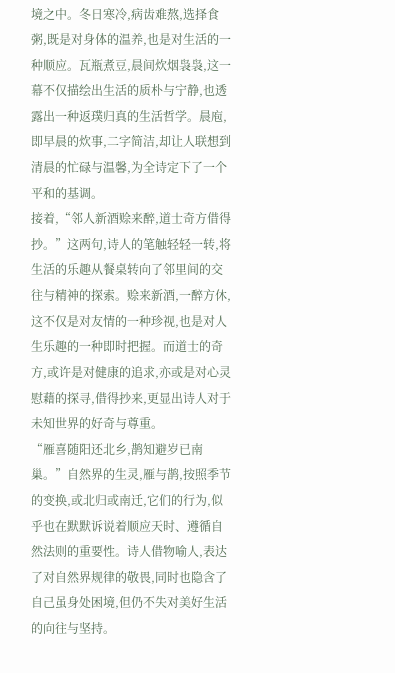境之中。冬日寒冷,病齿难熬,选择食粥,既是对身体的温养,也是对生活的一种顺应。瓦瓶煮豆,晨间炊烟袅袅,这一幕不仅描绘出生活的质朴与宁静,也透露出一种返璞归真的生活哲学。晨庖,即早晨的炊事,二字简洁,却让人联想到清晨的忙碌与温馨,为全诗定下了一个平和的基调。
接着,“邻人新酒赊来醉,道士奇方借得抄。”这两句,诗人的笔触轻轻一转,将生活的乐趣从餐桌转向了邻里间的交往与精神的探索。赊来新酒,一醉方休,这不仅是对友情的一种珍视,也是对人生乐趣的一种即时把握。而道士的奇方,或许是对健康的追求,亦或是对心灵慰藉的探寻,借得抄来,更显出诗人对于未知世界的好奇与尊重。
“雁喜随阳还北乡,鹊知避岁已南巢。”自然界的生灵,雁与鹊,按照季节的变换,或北归或南迁,它们的行为,似乎也在默默诉说着顺应天时、遵循自然法则的重要性。诗人借物喻人,表达了对自然界规律的敬畏,同时也隐含了自己虽身处困境,但仍不失对美好生活的向往与坚持。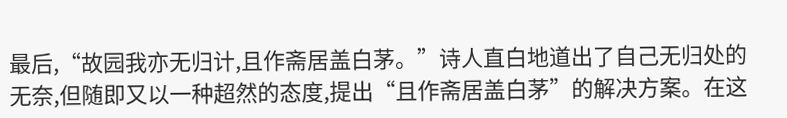最后,“故园我亦无归计,且作斋居盖白茅。”诗人直白地道出了自己无归处的无奈,但随即又以一种超然的态度,提出“且作斋居盖白茅”的解决方案。在这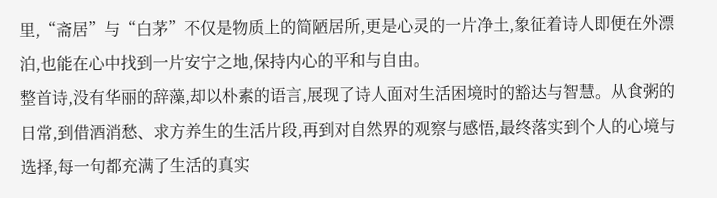里,“斋居”与“白茅”不仅是物质上的简陋居所,更是心灵的一片净土,象征着诗人即便在外漂泊,也能在心中找到一片安宁之地,保持内心的平和与自由。
整首诗,没有华丽的辞藻,却以朴素的语言,展现了诗人面对生活困境时的豁达与智慧。从食粥的日常,到借酒消愁、求方养生的生活片段,再到对自然界的观察与感悟,最终落实到个人的心境与选择,每一句都充满了生活的真实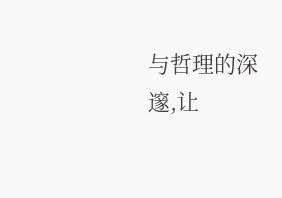与哲理的深邃,让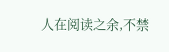人在阅读之余,不禁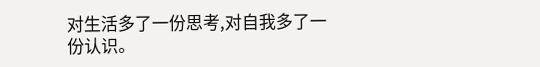对生活多了一份思考,对自我多了一份认识。